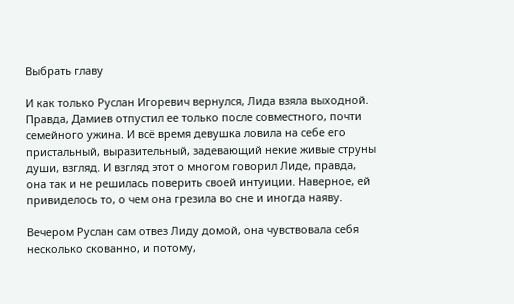Выбрать главу

И как только Руслан Игоревич вернулся, Лида взяла выходной. Правда, Дамиев отпустил ее только после совместного, почти семейного ужина. И всё время девушка ловила на себе его пристальный, выразительный, задевающий некие живые струны души, взгляд. И взгляд этот о многом говорил Лиде, правда, она так и не решилась поверить своей интуиции. Наверное, ей привиделось то, о чем она грезила во сне и иногда наяву.

Вечером Руслан сам отвез Лиду домой, она чувствовала себя несколько скованно, и потому,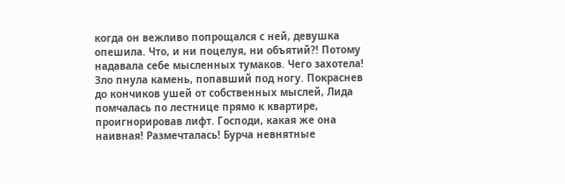когда он вежливо попрощался с ней, девушка опешила. Что, и ни поцелуя, ни объятий?! Потому надавала себе мысленных тумаков. Чего захотела! Зло пнула камень, попавший под ногу. Покраснев до кончиков ушей от собственных мыслей, Лида помчалась по лестнице прямо к квартире, проигнорировав лифт. Господи, какая же она наивная! Размечталась! Бурча невнятные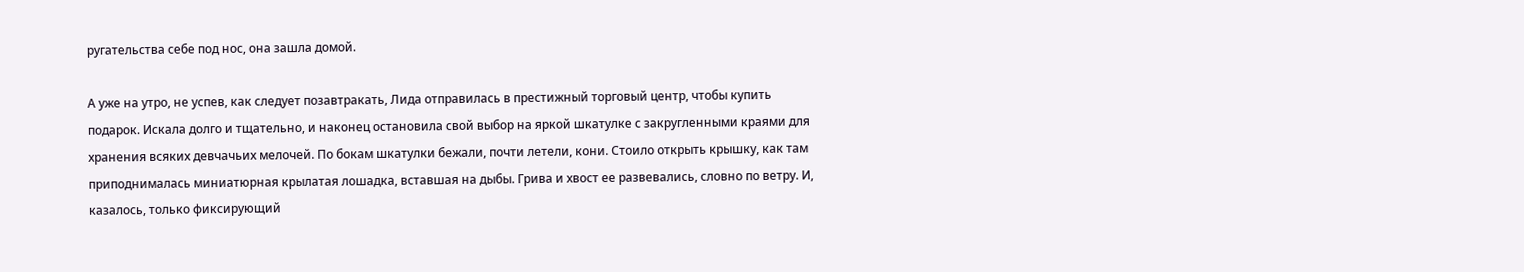ругательства себе под нос, она зашла домой.

А уже на утро, не успев, как следует позавтракать, Лида отправилась в престижный торговый центр, чтобы купить подарок. Искала долго и тщательно, и наконец остановила свой выбор на яркой шкатулке с закругленными краями для хранения всяких девчачьих мелочей. По бокам шкатулки бежали, почти летели, кони. Стоило открыть крышку, как там приподнималась миниатюрная крылатая лошадка, вставшая на дыбы. Грива и хвост ее развевались, словно по ветру. И, казалось, только фиксирующий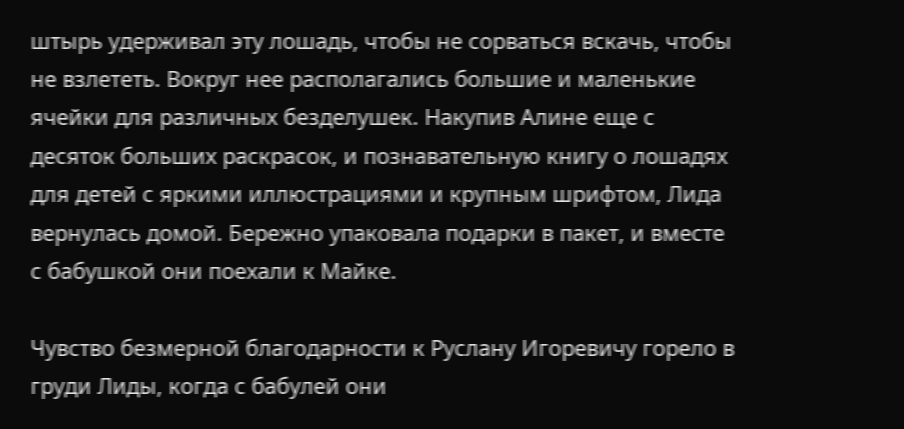штырь удерживал эту лошадь, чтобы не сорваться вскачь, чтобы не взлететь. Вокруг нее располагались большие и маленькие ячейки для различных безделушек. Накупив Алине еще с десяток больших раскрасок, и познавательную книгу о лошадях для детей с яркими иллюстрациями и крупным шрифтом, Лида вернулась домой. Бережно упаковала подарки в пакет, и вместе с бабушкой они поехали к Майке.

Чувство безмерной благодарности к Руслану Игоревичу горело в груди Лиды, когда с бабулей они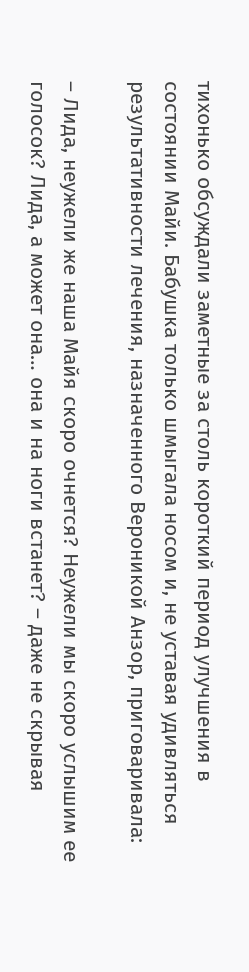тихонько обсуждали заметные за столь короткий период улучшения в состоянии Майи. Бабушка только шмыгала носом и, не уставая удивляться результативности лечения, назначенного Вероникой Анзор, приговаривала:

– Лида, неужели же наша Майя скоро очнется? Неужели мы скоро услышим ее голосок? Лида, а может она… она и на ноги встанет? – даже не скрывая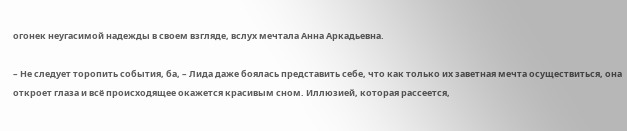огонек неугасимой надежды в своем взгляде, вслух мечтала Анна Аркадьевна.

– Не следует торопить события, ба, – Лида даже боялась представить себе, что как только их заветная мечта осуществиться, она откроет глаза и всё происходящее окажется красивым сном. Иллюзией, которая рассеется,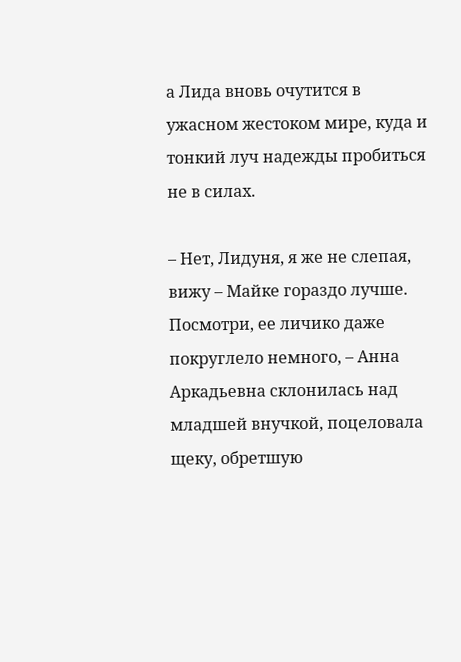а Лида вновь очутится в ужасном жестоком мире, куда и тонкий луч надежды пробиться не в силах.

– Нет, Лидуня, я же не слепая, вижу – Майке гораздо лучше. Посмотри, ее личико даже покруглело немного, – Анна Аркадьевна склонилась над младшей внучкой, поцеловала щеку, обретшую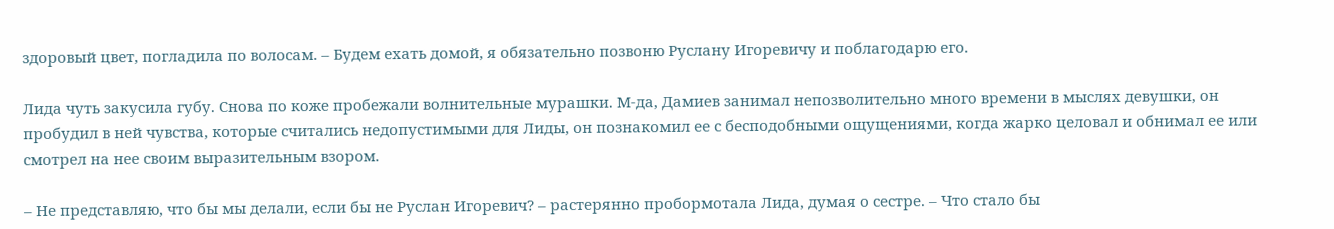здоровый цвет, погладила по волосам. – Будем ехать домой, я обязательно позвоню Руслану Игоревичу и поблагодарю его.

Лида чуть закусила губу. Снова по коже пробежали волнительные мурашки. М-да, Дамиев занимал непозволительно много времени в мыслях девушки, он пробудил в ней чувства, которые считались недопустимыми для Лиды, он познакомил ее с бесподобными ощущениями, когда жарко целовал и обнимал ее или смотрел на нее своим выразительным взором.

– Не представляю, что бы мы делали, если бы не Руслан Игоревич? – растерянно пробормотала Лида, думая о сестре. – Что стало бы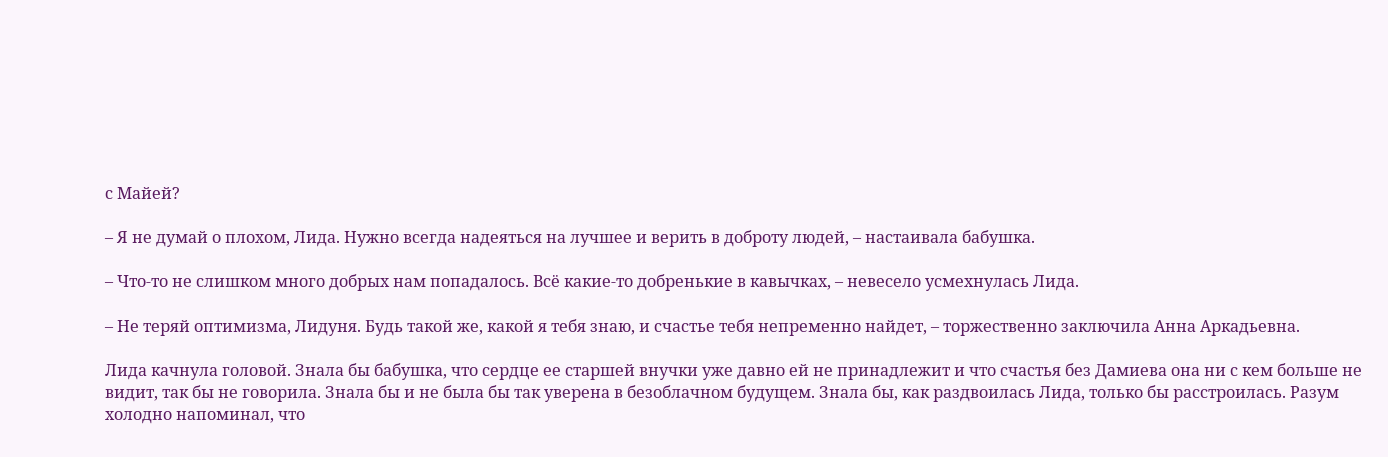с Майей?

– Я не думай о плохом, Лида. Нужно всегда надеяться на лучшее и верить в доброту людей, – настаивала бабушка.

– Что-то не слишком много добрых нам попадалось. Всё какие-то добренькие в кавычках, – невесело усмехнулась Лида.

– Не теряй оптимизма, Лидуня. Будь такой же, какой я тебя знаю, и счастье тебя непременно найдет, – торжественно заключила Анна Аркадьевна.

Лида качнула головой. Знала бы бабушка, что сердце ее старшей внучки уже давно ей не принадлежит и что счастья без Дамиева она ни с кем больше не видит, так бы не говорила. Знала бы и не была бы так уверена в безоблачном будущем. Знала бы, как раздвоилась Лида, только бы расстроилась. Разум холодно напоминал, что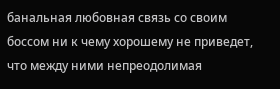банальная любовная связь со своим боссом ни к чему хорошему не приведет, что между ними непреодолимая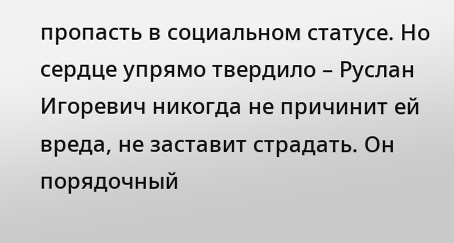пропасть в социальном статусе. Но сердце упрямо твердило – Руслан Игоревич никогда не причинит ей вреда, не заставит страдать. Он порядочный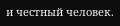и честный человек.